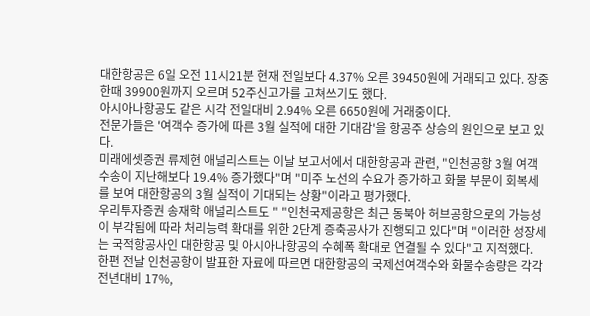대한항공은 6일 오전 11시21분 현재 전일보다 4.37% 오른 39450원에 거래되고 있다. 장중한때 39900원까지 오르며 52주신고가를 고쳐쓰기도 했다.
아시아나항공도 같은 시각 전일대비 2.94% 오른 6650원에 거래중이다.
전문가들은 '여객수 증가에 따른 3월 실적에 대한 기대감'을 항공주 상승의 원인으로 보고 있다.
미래에셋증권 류제현 애널리스트는 이날 보고서에서 대한항공과 관련, "인천공항 3월 여객 수송이 지난해보다 19.4% 증가했다"며 "미주 노선의 수요가 증가하고 화물 부문이 회복세를 보여 대한항공의 3월 실적이 기대되는 상황"이라고 평가했다.
우리투자증권 송재학 애널리스트도 " "인천국제공항은 최근 동북아 허브공항으로의 가능성이 부각됨에 따라 처리능력 확대를 위한 2단계 증축공사가 진행되고 있다"며 "이러한 성장세는 국적항공사인 대한항공 및 아시아나항공의 수혜폭 확대로 연결될 수 있다"고 지적했다.
한편 전날 인천공항이 발표한 자료에 따르면 대한항공의 국제선여객수와 화물수송량은 각각 전년대비 17%,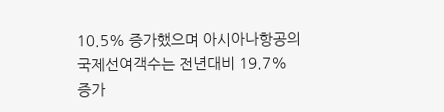10.5% 증가했으며 아시아나항공의 국제선여객수는 전년대비 19.7% 증가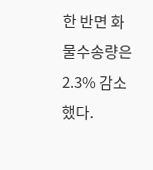한 반면 화물수송량은 2.3% 감소했다.